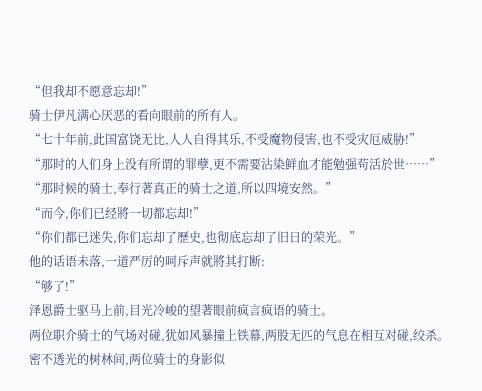“但我却不愿意忘却!”
骑士伊凡满心厌恶的看向眼前的所有人。
“七十年前,此国富饶无比,人人自得其乐,不受魔物侵害,也不受灾厄威胁!”
“那时的人们身上没有所谓的罪孽,更不需要沾染鲜血才能勉强苟活於世……”
“那时候的骑士,奉行著真正的骑士之道,所以四境安然。”
“而今,你们已经將一切都忘却!”
“你们都已迷失,你们忘却了歷史,也彻底忘却了旧日的荣光。”
他的话语未落,一道严厉的呵斥声就將其打断:
“够了!”
泽恩爵士驱马上前,目光冷峻的望著眼前疯言疯语的骑士。
两位职介骑士的气场对碰,犹如风暴撞上铁幕,两股无匹的气息在相互对碰,绞杀。
密不透光的树林间,两位骑士的身影似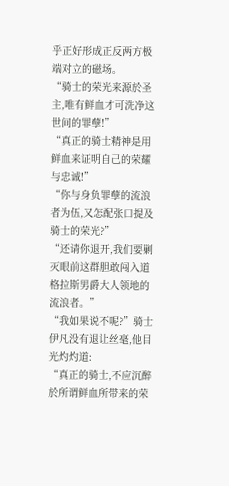乎正好形成正反两方极端对立的磁场。
“骑士的荣光来源於圣主,唯有鲜血才可洗净这世间的罪孽!”
“真正的骑士精神是用鲜血来证明自己的荣耀与忠诚!”
“你与身负罪孽的流浪者为伍,又怎配张口提及骑士的荣光?”
“还请你退开,我们要剿灭眼前这群胆敢闯入道格拉斯男爵大人领地的流浪者。”
“我如果说不呢?”骑士伊凡没有退让丝毫,他目光灼灼道:
“真正的骑士,不应沉醉於所谓鲜血所带来的荣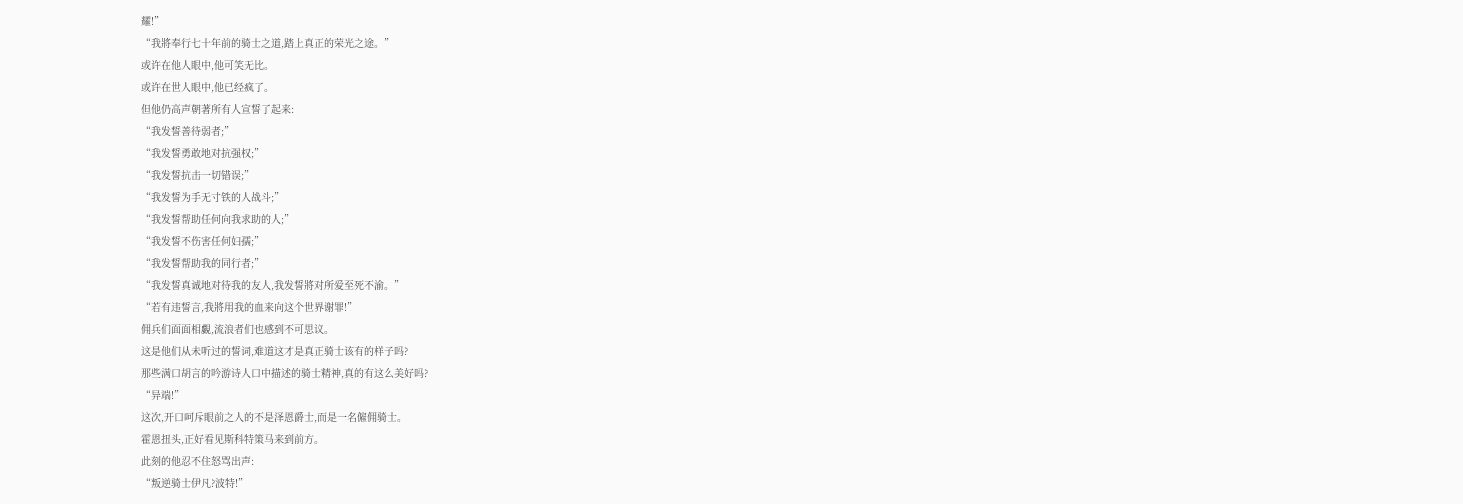耀!”
“我將奉行七十年前的骑士之道,踏上真正的荣光之途。”
或许在他人眼中,他可笑无比。
或许在世人眼中,他已经疯了。
但他仍高声朝著所有人宣誓了起来:
“我发誓善待弱者;”
“我发誓勇敢地对抗强权;”
“我发誓抗击一切错误;”
“我发誓为手无寸铁的人战斗;”
“我发誓帮助任何向我求助的人;”
“我发誓不伤害任何妇孺;”
“我发誓帮助我的同行者;”
“我发誓真诚地对待我的友人,我发誓將对所爱至死不渝。”
“若有违誓言,我將用我的血来向这个世界谢罪!”
佣兵们面面相覷,流浪者们也感到不可思议。
这是他们从未听过的誓词,难道这才是真正骑士该有的样子吗?
那些满口胡言的吟游诗人口中描述的骑士精神,真的有这么美好吗?
“异端!”
这次,开口呵斥眼前之人的不是泽恩爵士,而是一名僱佣骑士。
霍恩扭头,正好看见斯科特策马来到前方。
此刻的他忍不住怒骂出声:
“叛逆骑士伊凡?波特!”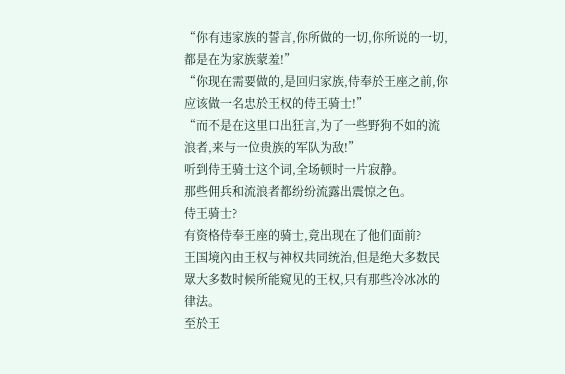“你有违家族的誓言,你所做的一切,你所说的一切,都是在为家族蒙羞!”
“你现在需要做的,是回归家族,侍奉於王座之前,你应该做一名忠於王权的侍王骑士!”
“而不是在这里口出狂言,为了一些野狗不如的流浪者,来与一位贵族的军队为敌!”
听到侍王骑士这个词,全场顿时一片寂静。
那些佣兵和流浪者都纷纷流露出震惊之色。
侍王骑士?
有资格侍奉王座的骑士,竟出现在了他们面前?
王国境內由王权与神权共同统治,但是绝大多数民眾大多数时候所能窥见的王权,只有那些冷冰冰的律法。
至於王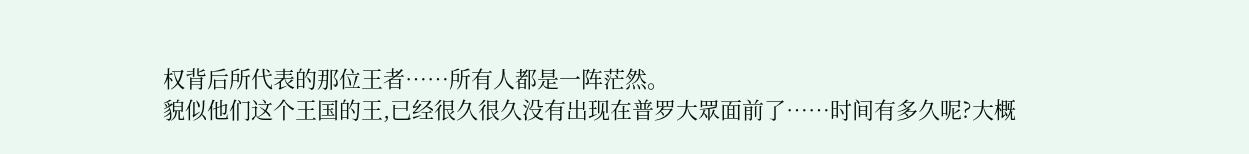权背后所代表的那位王者……所有人都是一阵茫然。
貌似他们这个王国的王,已经很久很久没有出现在普罗大眾面前了……时间有多久呢?大概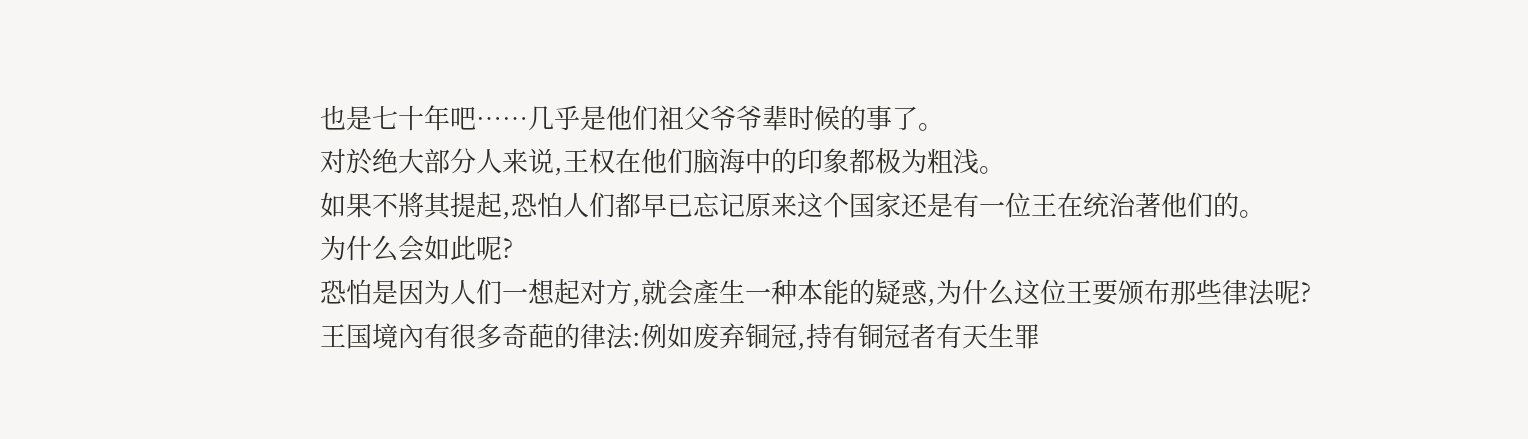也是七十年吧……几乎是他们祖父爷爷辈时候的事了。
对於绝大部分人来说,王权在他们脑海中的印象都极为粗浅。
如果不將其提起,恐怕人们都早已忘记原来这个国家还是有一位王在统治著他们的。
为什么会如此呢?
恐怕是因为人们一想起对方,就会產生一种本能的疑惑,为什么这位王要颁布那些律法呢?
王国境內有很多奇葩的律法:例如废弃铜冠,持有铜冠者有天生罪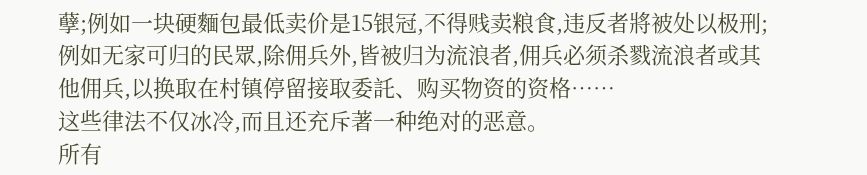孽;例如一块硬麵包最低卖价是15银冠,不得贱卖粮食,违反者將被处以极刑;例如无家可归的民眾,除佣兵外,皆被归为流浪者,佣兵必须杀戮流浪者或其他佣兵,以换取在村镇停留接取委託、购买物资的资格……
这些律法不仅冰冷,而且还充斥著一种绝对的恶意。
所有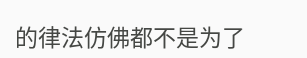的律法仿佛都不是为了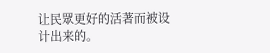让民眾更好的活著而被设计出来的。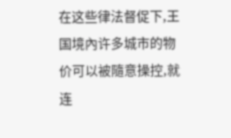在这些律法督促下,王国境內许多城市的物价可以被隨意操控,就连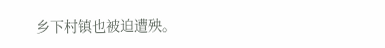乡下村镇也被迫遭殃。